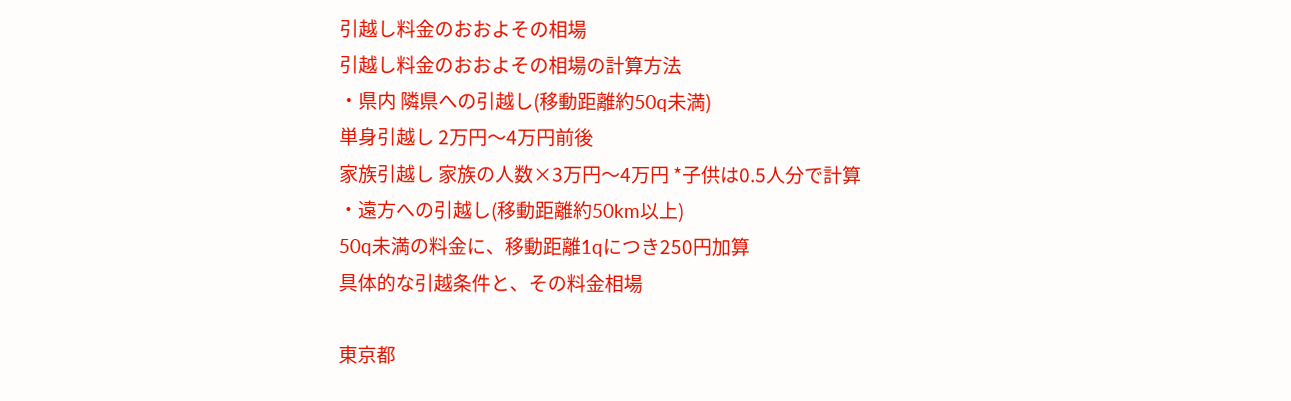引越し料金のおおよその相場
引越し料金のおおよその相場の計算方法
・県内 隣県への引越し(移動距離約50q未満)
単身引越し 2万円〜4万円前後
家族引越し 家族の人数×3万円〜4万円 *子供は0.5人分で計算
・遠方への引越し(移動距離約50km以上)
50q未満の料金に、移動距離1qにつき250円加算
具体的な引越条件と、その料金相場

東京都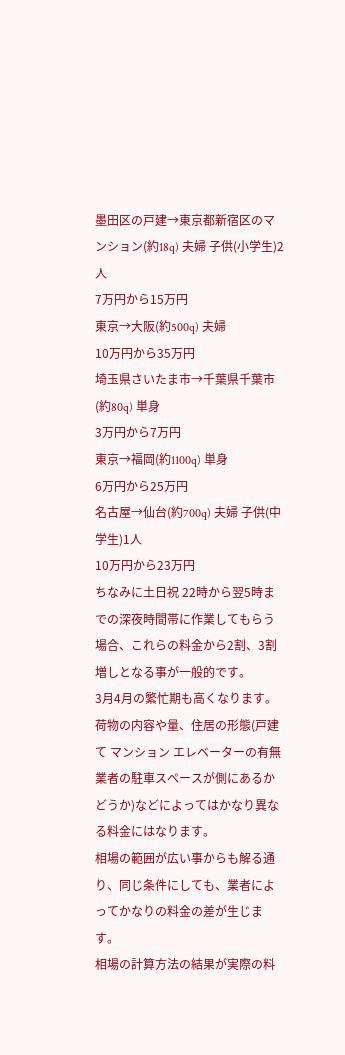墨田区の戸建→東京都新宿区のマンション(約18q) 夫婦 子供(小学生)2人
7万円から15万円
東京→大阪(約500q) 夫婦
10万円から35万円
埼玉県さいたま市→千葉県千葉市(約80q) 単身
3万円から7万円
東京→福岡(約1100q) 単身
6万円から25万円
名古屋→仙台(約700q) 夫婦 子供(中学生)1人
10万円から23万円
ちなみに土日祝 22時から翌5時までの深夜時間帯に作業してもらう場合、これらの料金から2割、3割増しとなる事が一般的です。
3月4月の繁忙期も高くなります。
荷物の内容や量、住居の形態(戸建て マンション エレベーターの有無 業者の駐車スペースが側にあるかどうか)などによってはかなり異なる料金にはなります。
相場の範囲が広い事からも解る通り、同じ条件にしても、業者によってかなりの料金の差が生じます。
相場の計算方法の結果が実際の料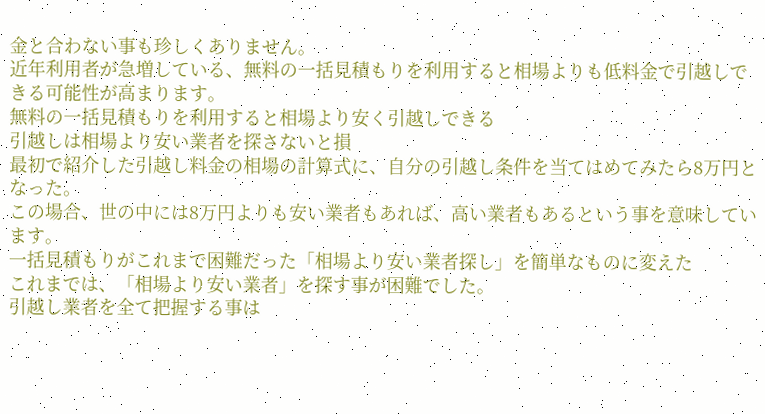金と合わない事も珍しくありません。
近年利用者が急増している、無料の一括見積もりを利用すると相場よりも低料金で引越しできる可能性が高まります。
無料の一括見積もりを利用すると相場より安く引越しできる
引越しは相場より安い業者を探さないと損
最初で紹介した引越し料金の相場の計算式に、自分の引越し条件を当てはめてみたら8万円となった。
この場合、世の中には8万円よりも安い業者もあれば、高い業者もあるという事を意味しています。
一括見積もりがこれまで困難だった「相場より安い業者探し」を簡単なものに変えた
これまでは、「相場より安い業者」を探す事が困難でした。
引越し業者を全て把握する事は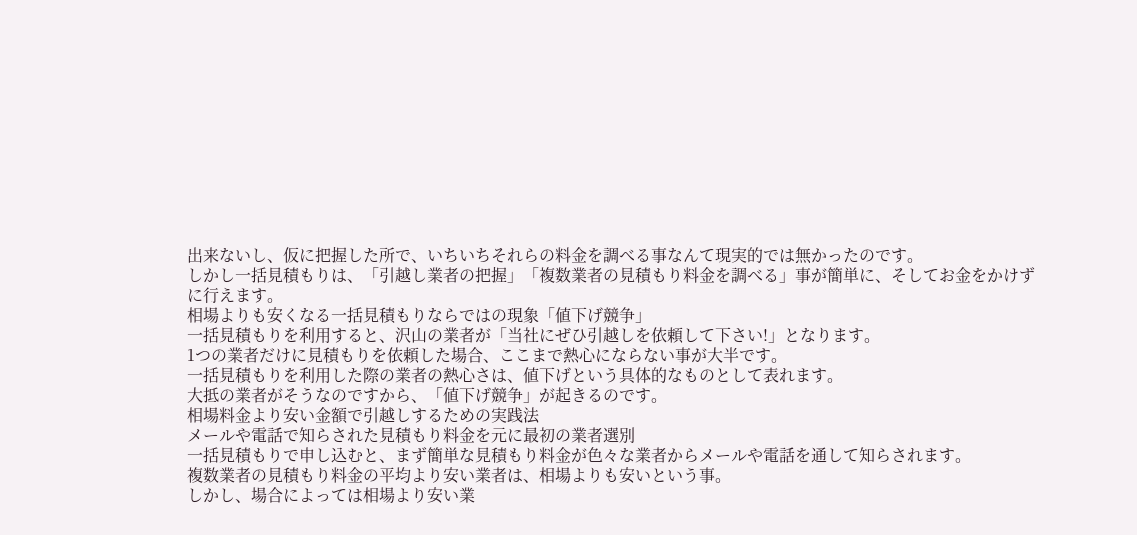出来ないし、仮に把握した所で、いちいちそれらの料金を調べる事なんて現実的では無かったのです。
しかし一括見積もりは、「引越し業者の把握」「複数業者の見積もり料金を調べる」事が簡単に、そしてお金をかけずに行えます。
相場よりも安くなる一括見積もりならではの現象「値下げ競争」
一括見積もりを利用すると、沢山の業者が「当社にぜひ引越しを依頼して下さい!」となります。
1つの業者だけに見積もりを依頼した場合、ここまで熱心にならない事が大半です。
一括見積もりを利用した際の業者の熱心さは、値下げという具体的なものとして表れます。
大抵の業者がそうなのですから、「値下げ競争」が起きるのです。
相場料金より安い金額で引越しするための実践法
メールや電話で知らされた見積もり料金を元に最初の業者選別
一括見積もりで申し込むと、まず簡単な見積もり料金が色々な業者からメールや電話を通して知らされます。
複数業者の見積もり料金の平均より安い業者は、相場よりも安いという事。
しかし、場合によっては相場より安い業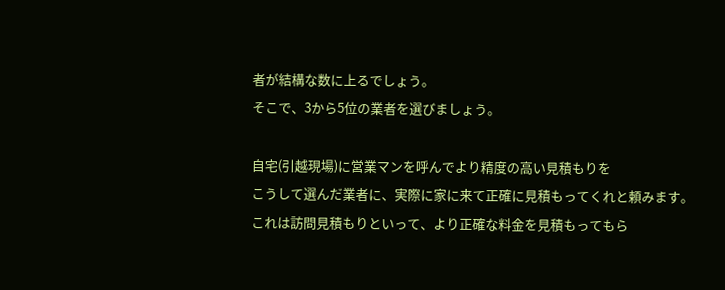者が結構な数に上るでしょう。
そこで、3から5位の業者を選びましょう。

自宅(引越現場)に営業マンを呼んでより精度の高い見積もりを
こうして選んだ業者に、実際に家に来て正確に見積もってくれと頼みます。
これは訪問見積もりといって、より正確な料金を見積もってもら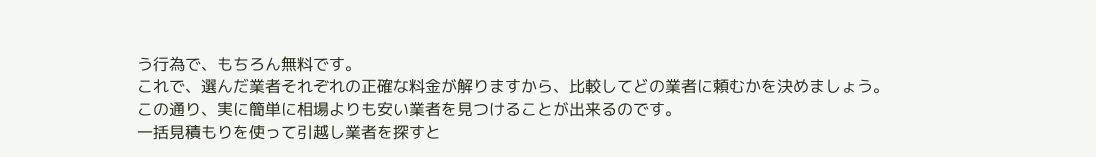う行為で、もちろん無料です。
これで、選んだ業者それぞれの正確な料金が解りますから、比較してどの業者に頼むかを決めましょう。
この通り、実に簡単に相場よりも安い業者を見つけることが出来るのです。
一括見積もりを使って引越し業者を探すと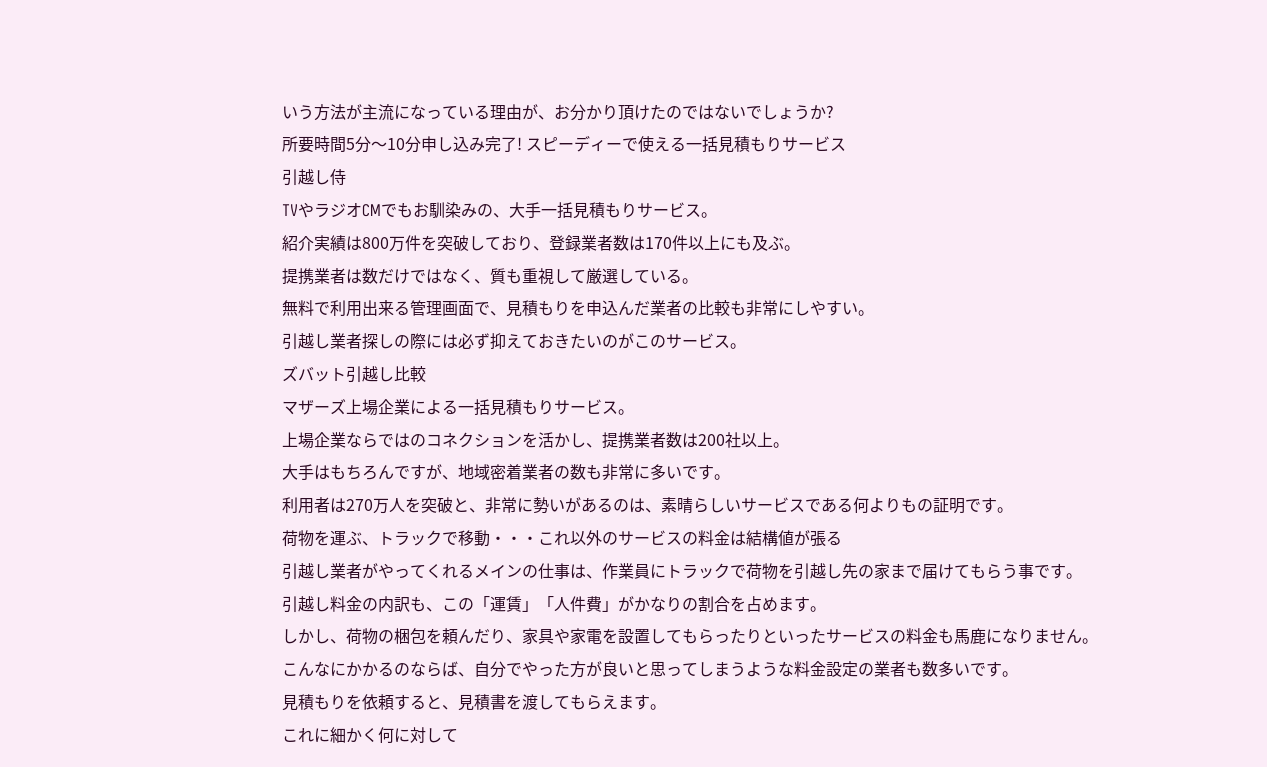いう方法が主流になっている理由が、お分かり頂けたのではないでしょうか?
所要時間5分〜10分申し込み完了! スピーディーで使える一括見積もりサービス
引越し侍
TVやラジオCMでもお馴染みの、大手一括見積もりサービス。
紹介実績は800万件を突破しており、登録業者数は170件以上にも及ぶ。
提携業者は数だけではなく、質も重視して厳選している。
無料で利用出来る管理画面で、見積もりを申込んだ業者の比較も非常にしやすい。
引越し業者探しの際には必ず抑えておきたいのがこのサービス。
ズバット引越し比較
マザーズ上場企業による一括見積もりサービス。
上場企業ならではのコネクションを活かし、提携業者数は200社以上。
大手はもちろんですが、地域密着業者の数も非常に多いです。
利用者は270万人を突破と、非常に勢いがあるのは、素晴らしいサービスである何よりもの証明です。
荷物を運ぶ、トラックで移動・・・これ以外のサービスの料金は結構値が張る
引越し業者がやってくれるメインの仕事は、作業員にトラックで荷物を引越し先の家まで届けてもらう事です。
引越し料金の内訳も、この「運賃」「人件費」がかなりの割合を占めます。
しかし、荷物の梱包を頼んだり、家具や家電を設置してもらったりといったサービスの料金も馬鹿になりません。
こんなにかかるのならば、自分でやった方が良いと思ってしまうような料金設定の業者も数多いです。
見積もりを依頼すると、見積書を渡してもらえます。
これに細かく何に対して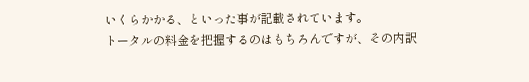いくらかかる、といった事が記載されています。
トータルの料金を把握するのはもちろんですが、その内訳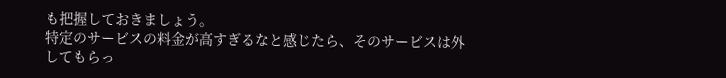も把握しておきましょう。
特定のサービスの料金が高すぎるなと感じたら、そのサービスは外してもらっ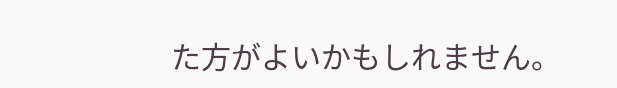た方がよいかもしれません。